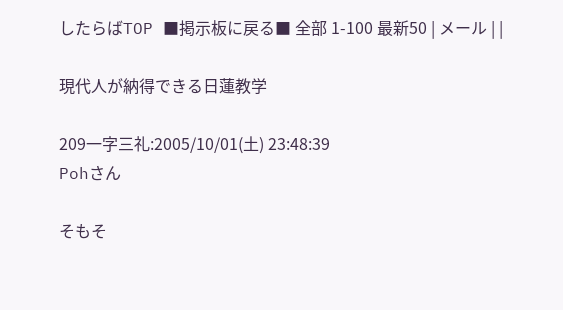したらばTOP ■掲示板に戻る■ 全部 1-100 最新50 | メール | |

現代人が納得できる日蓮教学

209一字三礼:2005/10/01(土) 23:48:39
Pohさん

そもそ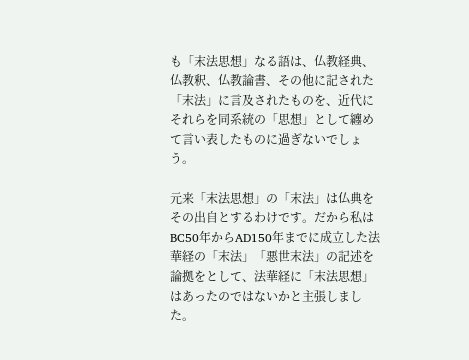も「末法思想」なる語は、仏教経典、仏教釈、仏教論書、その他に記された「末法」に言及されたものを、近代にそれらを同系統の「思想」として纏めて言い表したものに過ぎないでしょう。

元来「末法思想」の「末法」は仏典をその出自とするわけです。だから私はBC50年からAD150年までに成立した法華経の「末法」「悪世末法」の記述を論拠をとして、法華経に「末法思想」はあったのではないかと主張しました。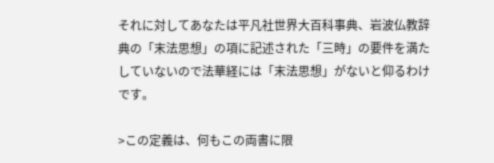それに対してあなたは平凡社世界大百科事典、岩波仏教辞典の「末法思想」の項に記述された「三時」の要件を満たしていないので法華経には「末法思想」がないと仰るわけです。

>この定義は、何もこの両書に限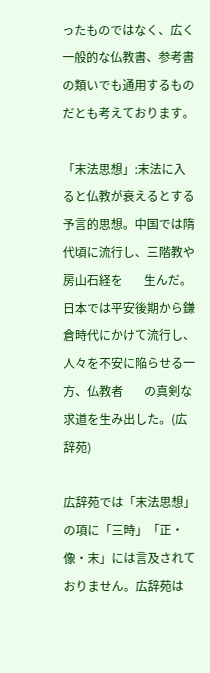ったものではなく、広く一般的な仏教書、参考書の類いでも通用するものだとも考えております。

「末法思想」:末法に入ると仏教が衰えるとする予言的思想。中国では隋代頃に流行し、三階教や房山石経を       生んだ。日本では平安後期から鎌倉時代にかけて流行し、人々を不安に陥らせる一方、仏教者       の真剣な求道を生み出した。(広辞苑)

広辞苑では「末法思想」の項に「三時」「正・像・末」には言及されておりません。広辞苑は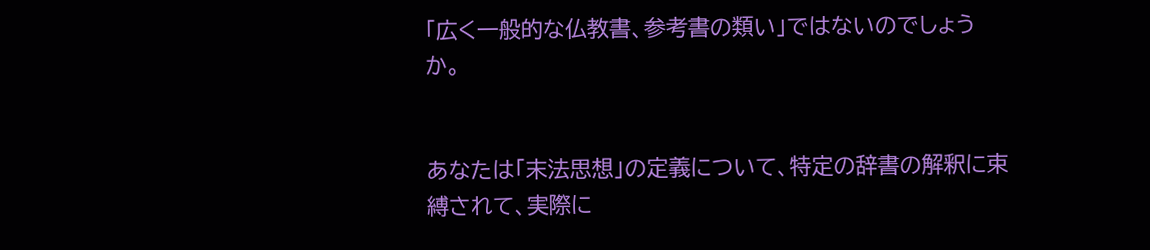「広く一般的な仏教書、参考書の類い」ではないのでしょうか。


あなたは「末法思想」の定義について、特定の辞書の解釈に束縛されて、実際に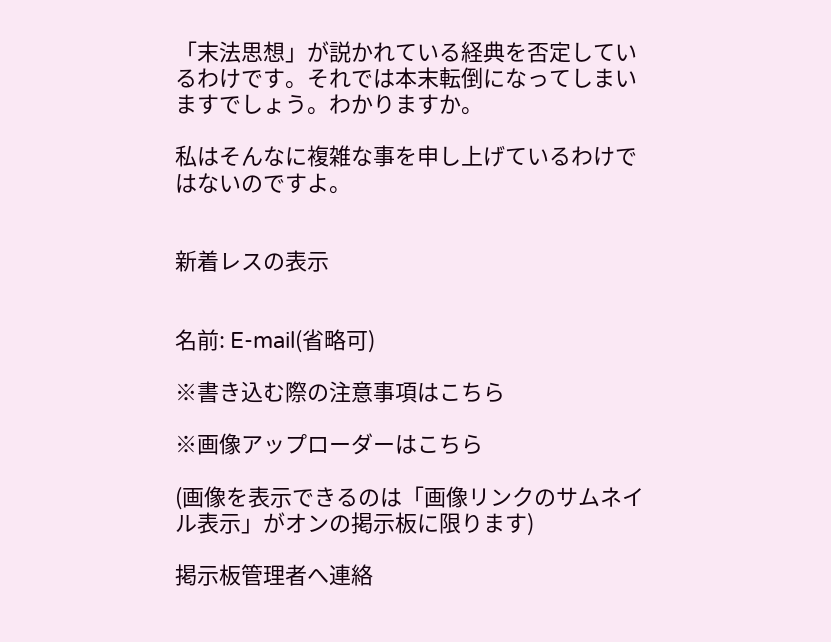「末法思想」が説かれている経典を否定しているわけです。それでは本末転倒になってしまいますでしょう。わかりますか。

私はそんなに複雑な事を申し上げているわけではないのですよ。


新着レスの表示


名前: E-mail(省略可)

※書き込む際の注意事項はこちら

※画像アップローダーはこちら

(画像を表示できるのは「画像リンクのサムネイル表示」がオンの掲示板に限ります)

掲示板管理者へ連絡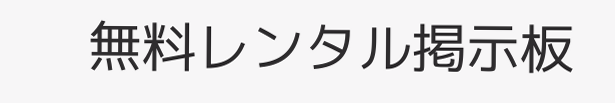無料レンタル掲示板